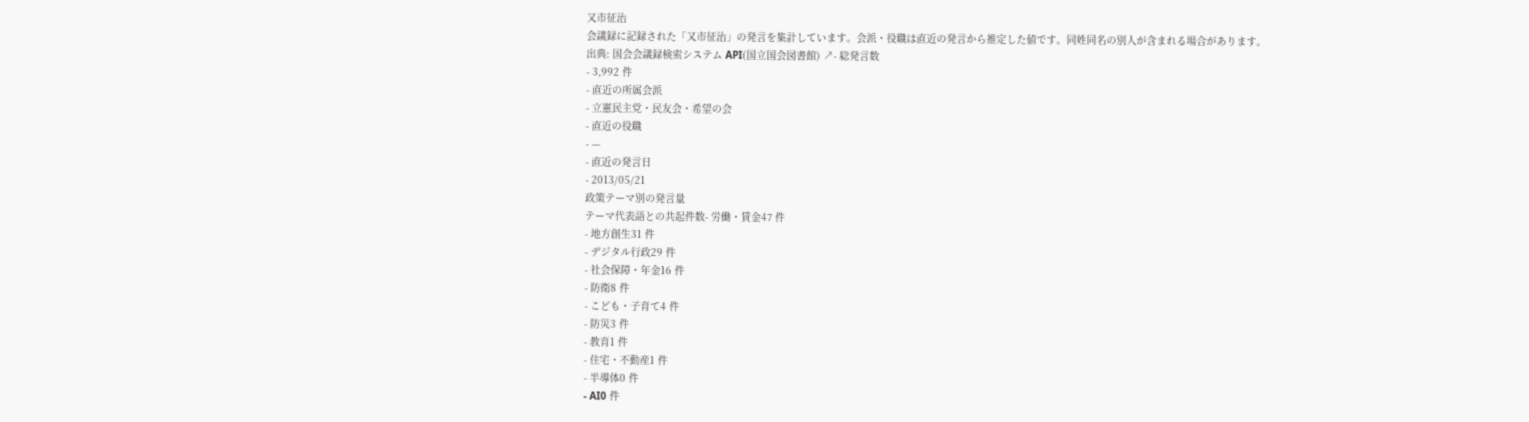又市征治
会議録に記録された「又市征治」の発言を集計しています。会派・役職は直近の発言から推定した値です。同姓同名の別人が含まれる場合があります。
出典: 国会会議録検索システム API(国立国会図書館) ↗- 総発言数
- 3,992 件
- 直近の所属会派
- 立憲民主党・民友会・希望の会
- 直近の役職
- —
- 直近の発言日
- 2013/05/21
政策テーマ別の発言量
テーマ代表語との共起件数- 労働・賃金47 件
- 地方創生31 件
- デジタル行政29 件
- 社会保障・年金16 件
- 防衛8 件
- こども・子育て4 件
- 防災3 件
- 教育1 件
- 住宅・不動産1 件
- 半導体0 件
- AI0 件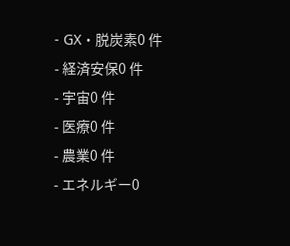- GX・脱炭素0 件
- 経済安保0 件
- 宇宙0 件
- 医療0 件
- 農業0 件
- エネルギー0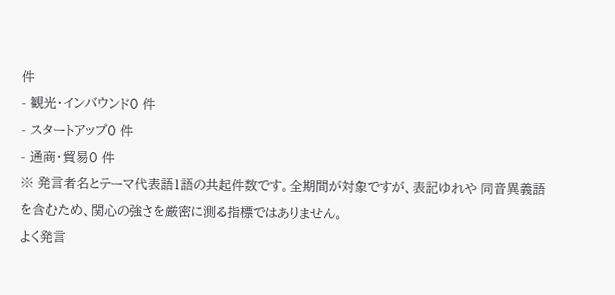件
- 観光・インバウンド0 件
- スタートアップ0 件
- 通商・貿易0 件
※ 発言者名とテーマ代表語1語の共起件数です。全期間が対象ですが、表記ゆれや 同音異義語を含むため、関心の強さを厳密に測る指標ではありません。
よく発言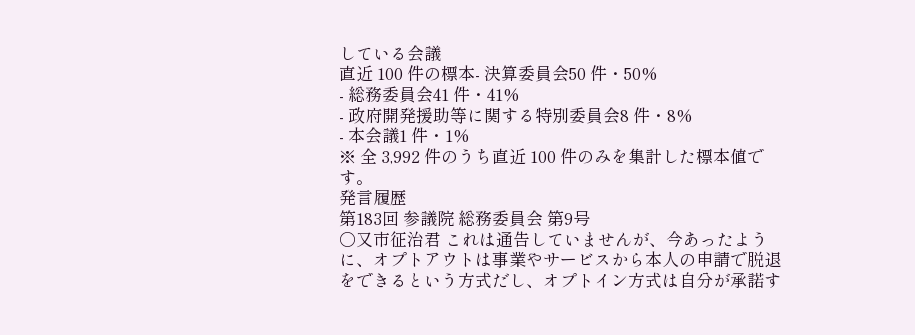している会議
直近 100 件の標本- 決算委員会50 件・50%
- 総務委員会41 件・41%
- 政府開発援助等に関する特別委員会8 件・8%
- 本会議1 件・1%
※ 全 3,992 件のうち直近 100 件のみを集計した標本値です。
発言履歴
第183回 参議院 総務委員会 第9号
○又市征治君 これは通告していませんが、今あったように、オプトアウトは事業やサービスから本人の申請で脱退をできるという方式だし、オプトイン方式は自分が承諾す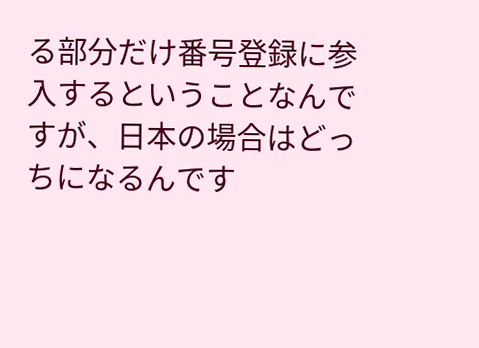る部分だけ番号登録に参入するということなんですが、日本の場合はどっちになるんです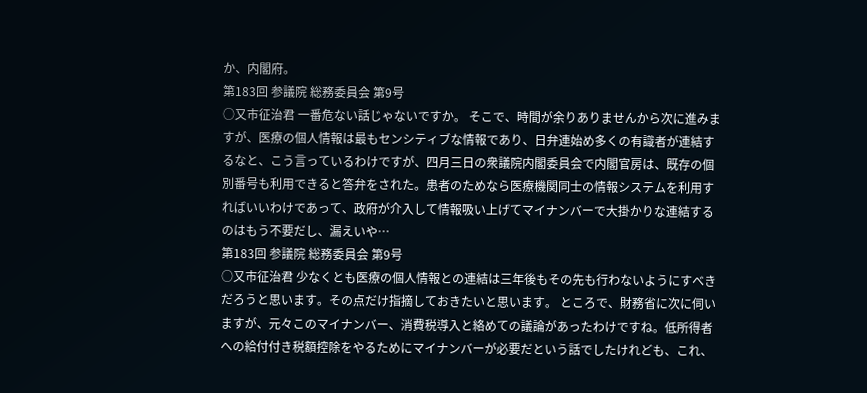か、内閣府。
第183回 参議院 総務委員会 第9号
○又市征治君 一番危ない話じゃないですか。 そこで、時間が余りありませんから次に進みますが、医療の個人情報は最もセンシティブな情報であり、日弁連始め多くの有識者が連結するなと、こう言っているわけですが、四月三日の衆議院内閣委員会で内閣官房は、既存の個別番号も利用できると答弁をされた。患者のためなら医療機関同士の情報システムを利用すればいいわけであって、政府が介入して情報吸い上げてマイナンバーで大掛かりな連結するのはもう不要だし、漏えいや…
第183回 参議院 総務委員会 第9号
○又市征治君 少なくとも医療の個人情報との連結は三年後もその先も行わないようにすべきだろうと思います。その点だけ指摘しておきたいと思います。 ところで、財務省に次に伺いますが、元々このマイナンバー、消費税導入と絡めての議論があったわけですね。低所得者への給付付き税額控除をやるためにマイナンバーが必要だという話でしたけれども、これ、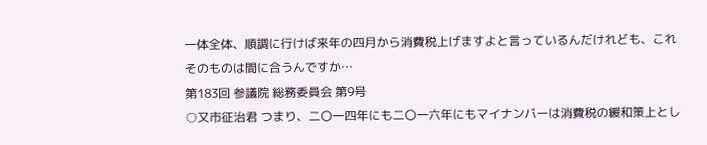一体全体、順調に行けば来年の四月から消費税上げますよと言っているんだけれども、これそのものは間に合うんですか…
第183回 参議院 総務委員会 第9号
○又市征治君 つまり、二〇一四年にも二〇一六年にもマイナンバーは消費税の緩和策上とし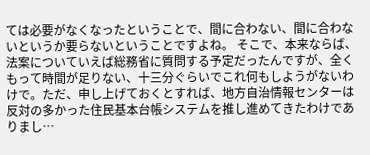ては必要がなくなったということで、間に合わない、間に合わないというか要らないということですよね。 そこで、本来ならば、法案についていえば総務省に質問する予定だったんですが、全くもって時間が足りない、十三分ぐらいでこれ何もしようがないわけで。ただ、申し上げておくとすれば、地方自治情報センターは反対の多かった住民基本台帳システムを推し進めてきたわけでありまし…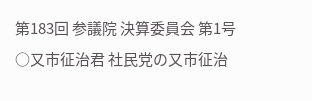第183回 参議院 決算委員会 第1号
○又市征治君 社民党の又市征治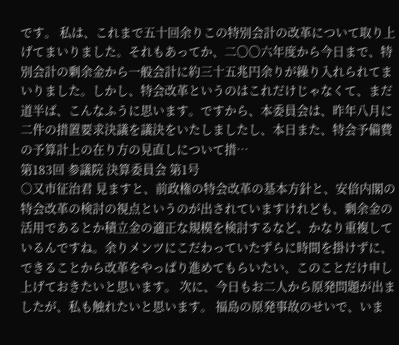です。 私は、これまで五十回余りこの特別会計の改革について取り上げてまいりました。それもあってか、二〇〇六年度から今日まで、特別会計の剰余金から一般会計に約三十五兆円余りが繰り入れられてまいりました。しかし、特会改革というのはこれだけじゃなくて、まだ道半ば、こんなふうに思います。ですから、本委員会は、昨年八月に二件の措置要求決議を議決をいたしましたし、本日また、特会予備費の予算計上の在り方の見直しについて措…
第183回 参議院 決算委員会 第1号
○又市征治君 見ますと、前政権の特会改革の基本方針と、安倍内閣の特会改革の検討の視点というのが出されていますけれども、剰余金の活用であるとか積立金の適正な規模を検討するなど、かなり重複しているんですね。余りメンツにこだわっていたずらに時間を掛けずに、できることから改革をやっぱり進めてもらいたい、このことだけ申し上げておきたいと思います。 次に、今日もお二人から原発問題が出ましたが、私も触れたいと思います。 福島の原発事故のせいで、いま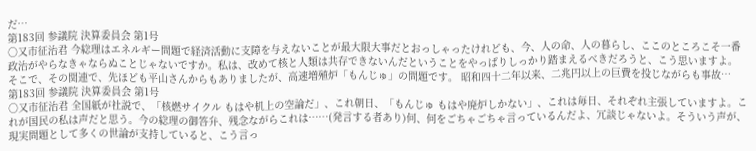だ…
第183回 参議院 決算委員会 第1号
○又市征治君 今総理はエネルギー問題で経済活動に支障を与えないことが最大限大事だとおっしゃったけれども、今、人の命、人の暮らし、ここのところこそ一番政治がやらなきゃならぬことじゃないですか。私は、改めて核と人類は共存できないんだということをやっぱりしっかり踏まえるべきだろうと、こう思いますよ。 そこで、その関連で、先ほども平山さんからもありましたが、高速増殖炉「もんじゅ」の問題です。 昭和四十二年以来、二兆円以上の巨費を投じながらも事故…
第183回 参議院 決算委員会 第1号
○又市征治君 全国紙が社説で、「核燃サイクル もはや机上の空論だ」、これ朝日、「もんじゅ もはや廃炉しかない」、これは毎日、それぞれ主張していますよ。これが国民の私は声だと思う。今の総理の御答弁、残念ながらこれは……(発言する者あり)何、何をごちゃごちゃ言っているんだよ、冗談じゃないよ。そういう声が、現実問題として多くの世論が支持していると、こう言っ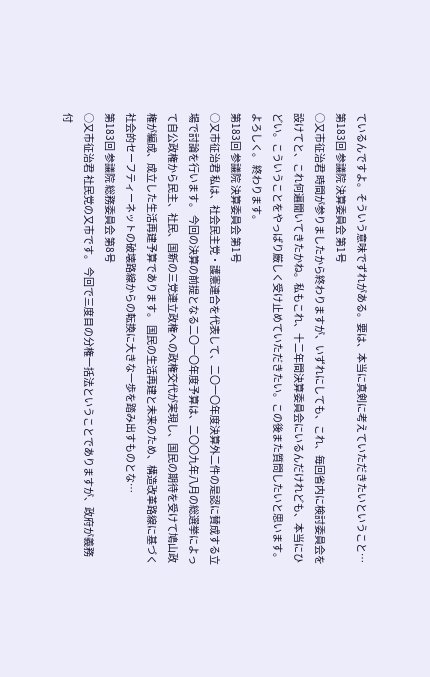ているんですよ。そういう意味でずれがある。要は、本当に真剣に考えていただきたいということ…
第183回 参議院 決算委員会 第1号
○又市征治君 時間が参りましたから終わりますが、いずれにしても、これ、毎回省内に検討委員会を設けてと、これ何遍聞いてきたかね。私もこれ、十二年間決算委員会にいるんだけれども、本当にひどい。こういうことをやっぱり厳しく受け止めていただきたい。この後また質問したいと思います。よろしく。 終わります。
第183回 参議院 決算委員会 第1号
○又市征治君 私は、社会民主党・護憲連合を代表して、二〇一〇年度決算外二件の是認に賛成する立場で討論を行います。 今回の決算の前提となる二〇一〇年度予算は、二〇〇九年八月の総選挙によって自公政権から民主、社民、国新の三党連立政権への政権交代が実現し、国民の期待を受けて鳩山政権が編成、成立した生活再建予算であります。 国民の生活再建と未来のため、構造改革路線に基づく社会的セーフティーネットの破壊路線からの転換に大きな一歩を踏み出すものとな…
第183回 参議院 総務委員会 第8号
○又市征治君 社民党の又市です。 今回で三度目の分権一括法ということでありますが、政府が義務付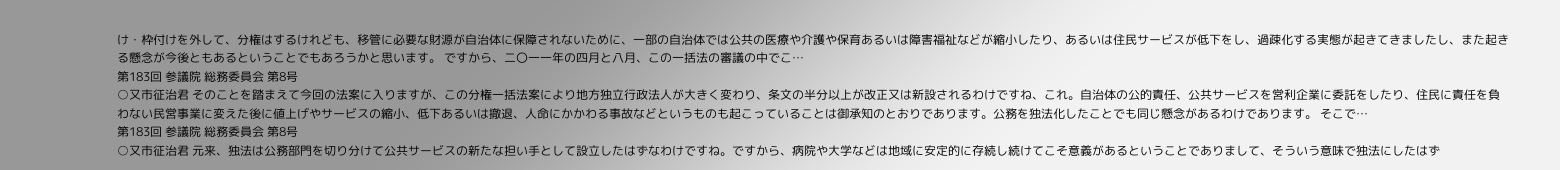け・枠付けを外して、分権はするけれども、移管に必要な財源が自治体に保障されないために、一部の自治体では公共の医療や介護や保育あるいは障害福祉などが縮小したり、あるいは住民サービスが低下をし、過疎化する実態が起きてきましたし、また起きる懸念が今後ともあるということでもあろうかと思います。 ですから、二〇一一年の四月と八月、この一括法の審議の中でこ…
第183回 参議院 総務委員会 第8号
○又市征治君 そのことを踏まえて今回の法案に入りますが、この分権一括法案により地方独立行政法人が大きく変わり、条文の半分以上が改正又は新設されるわけですね、これ。自治体の公的責任、公共サービスを営利企業に委託をしたり、住民に責任を負わない民営事業に変えた後に値上げやサービスの縮小、低下あるいは撤退、人命にかかわる事故などというものも起こっていることは御承知のとおりであります。公務を独法化したことでも同じ懸念があるわけであります。 そこで…
第183回 参議院 総務委員会 第8号
○又市征治君 元来、独法は公務部門を切り分けて公共サービスの新たな担い手として設立したはずなわけですね。ですから、病院や大学などは地域に安定的に存続し続けてこそ意義があるということでありまして、そういう意味で独法にしたはず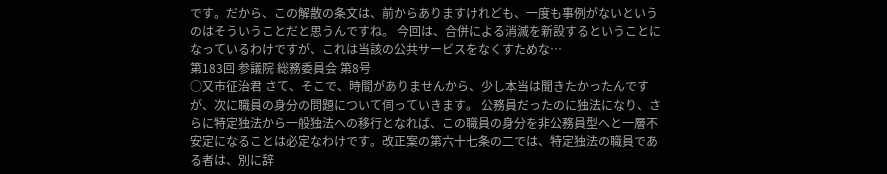です。だから、この解散の条文は、前からありますけれども、一度も事例がないというのはそういうことだと思うんですね。 今回は、合併による消滅を新設するということになっているわけですが、これは当該の公共サービスをなくすためな…
第183回 参議院 総務委員会 第8号
○又市征治君 さて、そこで、時間がありませんから、少し本当は聞きたかったんですが、次に職員の身分の問題について伺っていきます。 公務員だったのに独法になり、さらに特定独法から一般独法への移行となれば、この職員の身分を非公務員型へと一層不安定になることは必定なわけです。改正案の第六十七条の二では、特定独法の職員である者は、別に辞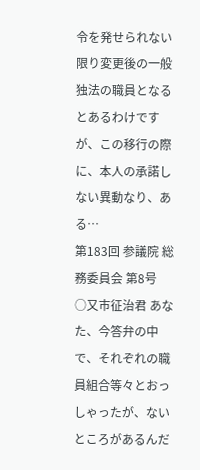令を発せられない限り変更後の一般独法の職員となるとあるわけですが、この移行の際に、本人の承諾しない異動なり、ある…
第183回 参議院 総務委員会 第8号
○又市征治君 あなた、今答弁の中で、それぞれの職員組合等々とおっしゃったが、ないところがあるんだ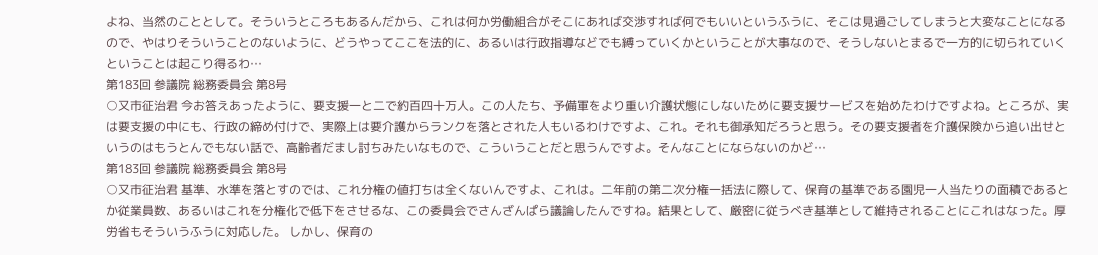よね、当然のこととして。そういうところもあるんだから、これは何か労働組合がそこにあれば交渉すれば何でもいいというふうに、そこは見過ごしてしまうと大変なことになるので、やはりそういうことのないように、どうやってここを法的に、あるいは行政指導などでも縛っていくかということが大事なので、そうしないとまるで一方的に切られていくということは起こり得るわ…
第183回 参議院 総務委員会 第8号
○又市征治君 今お答えあったように、要支援一と二で約百四十万人。この人たち、予備軍をより重い介護状態にしないために要支援サービスを始めたわけですよね。ところが、実は要支援の中にも、行政の締め付けで、実際上は要介護からランクを落とされた人もいるわけですよ、これ。それも御承知だろうと思う。その要支援者を介護保険から追い出せというのはもうとんでもない話で、高齢者だまし討ちみたいなもので、こういうことだと思うんですよ。そんなことにならないのかど…
第183回 参議院 総務委員会 第8号
○又市征治君 基準、水準を落とすのでは、これ分権の値打ちは全くないんですよ、これは。二年前の第二次分権一括法に際して、保育の基準である園児一人当たりの面積であるとか従業員数、あるいはこれを分権化で低下をさせるな、この委員会でさんざんぱら議論したんですね。結果として、厳密に従うべき基準として維持されることにこれはなった。厚労省もそういうふうに対応した。 しかし、保育の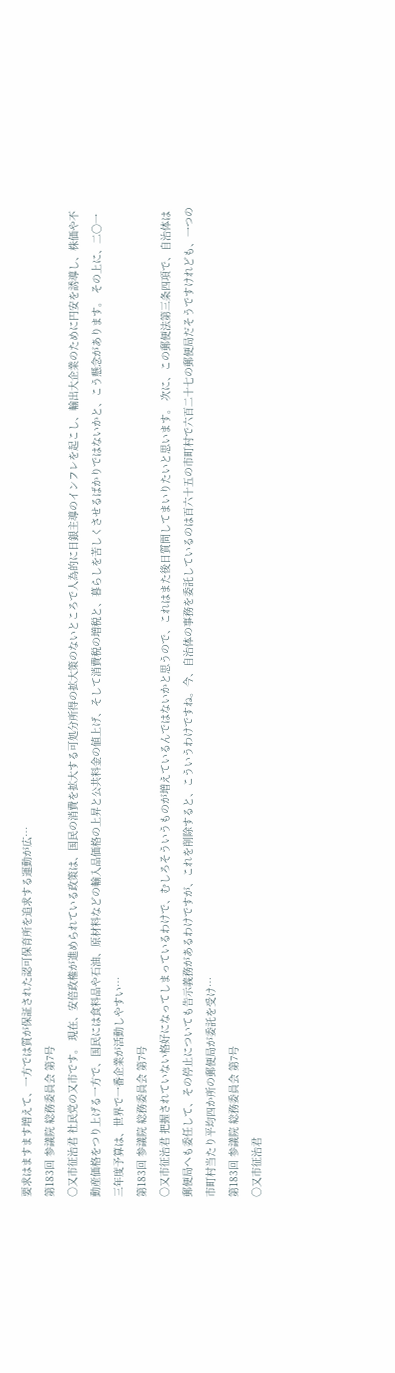要求はますます増えて、一方では質が保証された認可保育所を追求する運動が広…
第183回 参議院 総務委員会 第7号
○又市征治君 社民党の又市です。 現在、安倍政権が進められている政策は、国民の消費を拡大する可処分所得の拡大策のないところで人為的に日銀主導のインフレを起こし、輸出大企業のために円安を誘導し、株価や不動産価格をつり上げる一方で、国民には食料品や石油、原材料などの輸入品価格の上昇と公共料金の値上げ、そして消費税の増税と、暮らしを苦しくさせるばかりではないかと、こう懸念があります。 その上に、二〇一三年度予算は、世界で一番企業が活動しやすい…
第183回 参議院 総務委員会 第7号
○又市征治君 把握されていない格好になってしまっているわけで、むしろそういうものが増えているんではないかと思うので、これはまた後日質問してまいりたいと思います。 次に、この郵便法第三条四項で、自治体は郵便局へも委任して、その停止についても告示義務があるわけですが、これを削除すると、こういうわけですね。今、自治体の事務を委託しているのは百六十五の市町村で六百二十七の郵便局だそうですけれども、一つの市町村当たり平均四か所の郵便局が委託を受け…
第183回 参議院 総務委員会 第7号
○又市征治君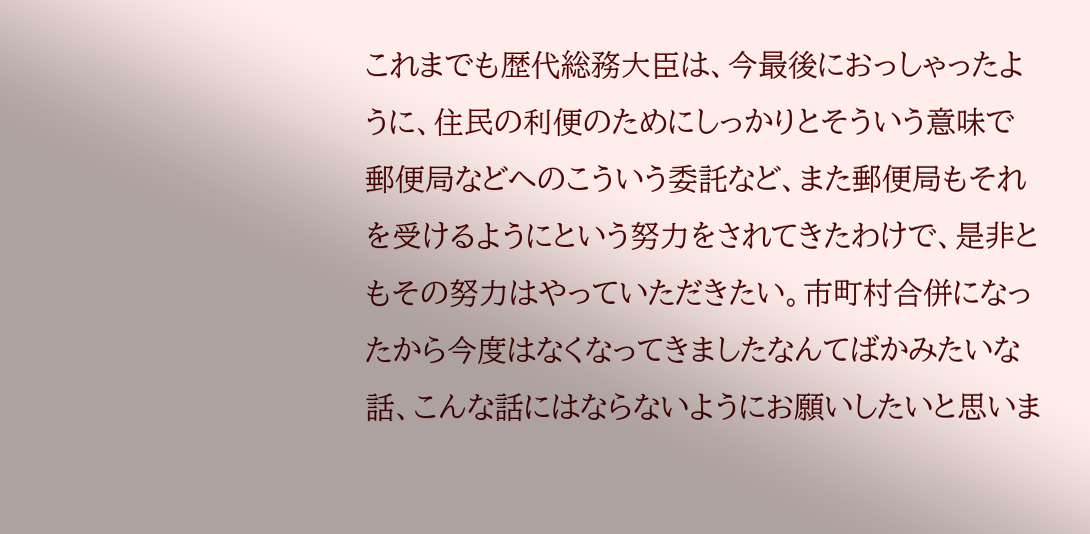これまでも歴代総務大臣は、今最後におっしゃったように、住民の利便のためにしっかりとそういう意味で郵便局などへのこういう委託など、また郵便局もそれを受けるようにという努力をされてきたわけで、是非ともその努力はやっていただきたい。市町村合併になったから今度はなくなってきましたなんてばかみたいな話、こんな話にはならないようにお願いしたいと思いま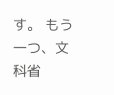す。 もう一つ、文科省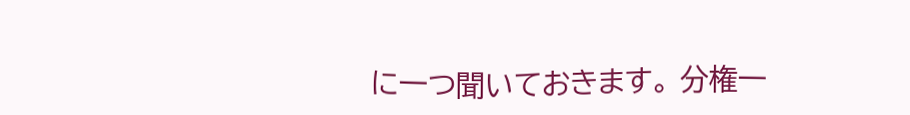に一つ聞いておきます。 分権一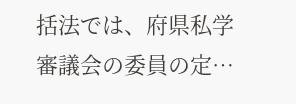括法では、府県私学審議会の委員の定…